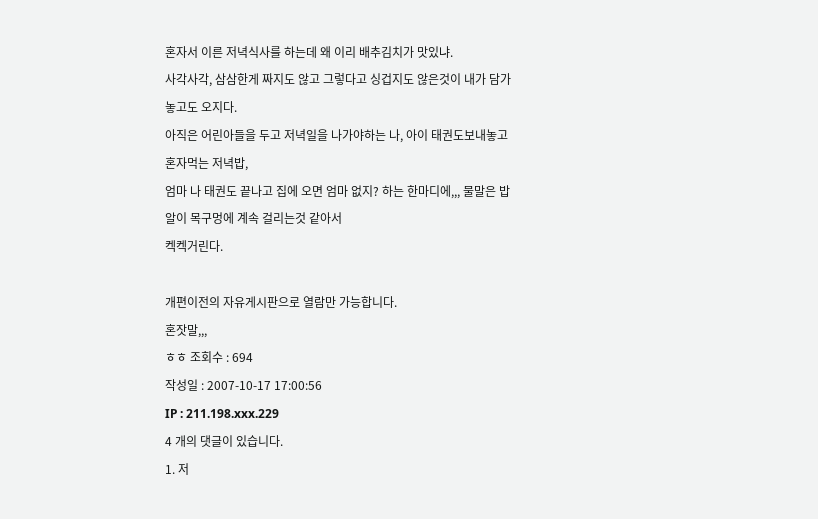혼자서 이른 저녁식사를 하는데 왜 이리 배추김치가 맛있냐.
사각사각, 삼삼한게 짜지도 않고 그렇다고 싱겁지도 않은것이 내가 담가놓고도 오지다.
아직은 어린아들을 두고 저녁일을 나가야하는 나, 아이 태권도보내놓고 혼자먹는 저녁밥,
엄마 나 태권도 끝나고 집에 오면 엄마 없지? 하는 한마디에,,, 물말은 밥알이 목구멍에 계속 걸리는것 같아서
켁켁거린다.

개편이전의 자유게시판으로 열람만 가능합니다.
혼잣말,,,
ㅎㅎ 조회수 : 694
작성일 : 2007-10-17 17:00:56
IP : 211.198.xxx.229
4 개의 댓글이 있습니다.
1. 저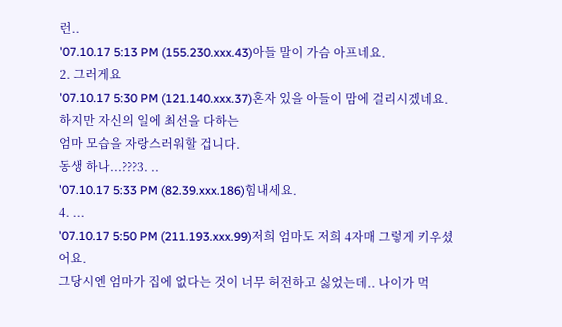런..
'07.10.17 5:13 PM (155.230.xxx.43)아들 말이 가슴 아프네요.
2. 그러게요
'07.10.17 5:30 PM (121.140.xxx.37)혼자 있을 아들이 맘에 걸리시겠네요.
하지만 자신의 일에 최선을 다하는
엄마 모습을 자랑스러워할 겁니다.
동생 하나...???3. ..
'07.10.17 5:33 PM (82.39.xxx.186)힘내세요.
4. ...
'07.10.17 5:50 PM (211.193.xxx.99)저희 엄마도 저희 4자매 그렇게 키우셨어요.
그당시엔 엄마가 집에 없다는 것이 너무 허전하고 싫었는데.. 나이가 먹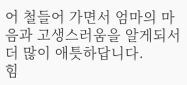어 철들어 가면서 엄마의 마음과 고생스러움을 알게되서 더 많이 애틋하답니다.
힘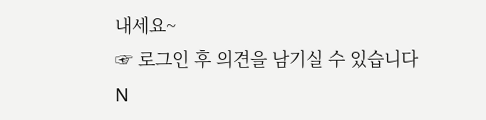내세요~
☞ 로그인 후 의견을 남기실 수 있습니다
N